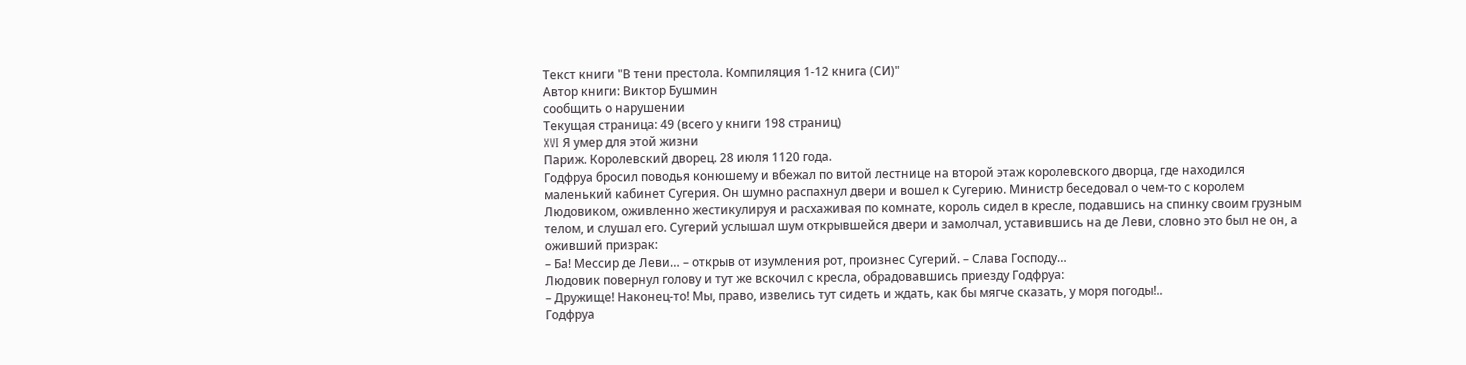Текст книги "В тени престола. Компиляция 1-12 книга (СИ)"
Автор книги: Виктор Бушмин
сообщить о нарушении
Текущая страница: 49 (всего у книги 198 страниц)
XVI Я умер для этой жизни
Париж. Королевский дворец. 28 июля 1120 года.
Годфруа бросил поводья конюшему и вбежал по витой лестнице на второй этаж королевского дворца, где находился маленький кабинет Сугерия. Он шумно распахнул двери и вошел к Сугерию. Министр беседовал о чем-то с королем Людовиком, оживленно жестикулируя и расхаживая по комнате, король сидел в кресле, подавшись на спинку своим грузным телом, и слушал его. Сугерий услышал шум открывшейся двери и замолчал, уставившись на де Леви, словно это был не он, а оживший призрак:
– Ба! Мессир де Леви… – открыв от изумления рот, произнес Сугерий. – Слава Господу…
Людовик повернул голову и тут же вскочил с кресла, обрадовавшись приезду Годфруа:
– Дружище! Наконец-то! Мы, право, извелись тут сидеть и ждать, как бы мягче сказать, у моря погоды!..
Годфруа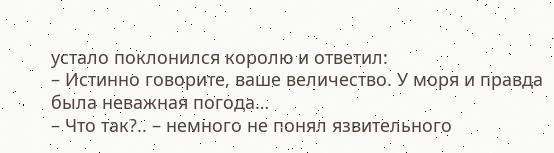устало поклонился королю и ответил:
– Истинно говорите, ваше величество. У моря и правда была неважная погода…
– Что так?.. – немного не понял язвительного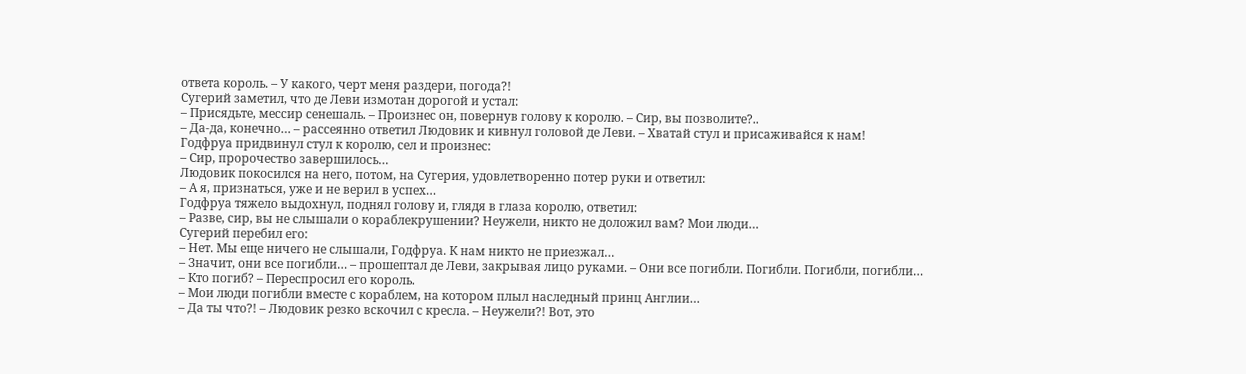ответа король. – У какого, черт меня раздери, погода?!
Сугерий заметил, что де Леви измотан дорогой и устал:
– Присядьте, мессир сенешаль. – Произнес он, повернув голову к королю. – Сир, вы позволите?..
– Да-да, конечно… – рассеянно ответил Людовик и кивнул головой де Леви. – Хватай стул и присаживайся к нам!
Годфруа придвинул стул к королю, сел и произнес:
– Сир, пророчество завершилось…
Людовик покосился на него, потом, на Сугерия, удовлетворенно потер руки и ответил:
– А я, признаться, уже и не верил в успех…
Годфруа тяжело выдохнул, поднял голову и, глядя в глаза королю, ответил:
– Разве, сир, вы не слышали о кораблекрушении? Неужели, никто не доложил вам? Мои люди…
Сугерий перебил его:
– Нет. Мы еще ничего не слышали, Годфруа. К нам никто не приезжал…
– Значит, они все погибли… – прошептал де Леви, закрывая лицо руками. – Они все погибли. Погибли. Погибли, погибли…
– Кто погиб? – Переспросил его король.
– Мои люди погибли вместе с кораблем, на котором плыл наследный принц Англии…
– Да ты что?! – Людовик резко вскочил с кресла. – Неужели?! Вот, это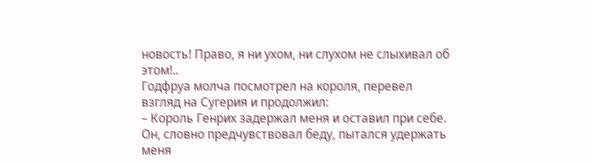новость! Право, я ни ухом, ни слухом не слыхивал об этом!..
Годфруа молча посмотрел на короля, перевел взгляд на Сугерия и продолжил:
– Король Генрих задержал меня и оставил при себе. Он, словно предчувствовал беду, пытался удержать меня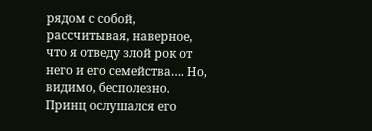рядом с собой, рассчитывая, наверное, что я отведу злой рок от него и его семейства…. Но, видимо, бесполезно. Принц ослушался его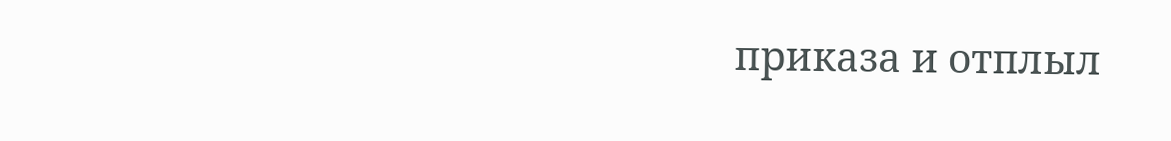приказа и отплыл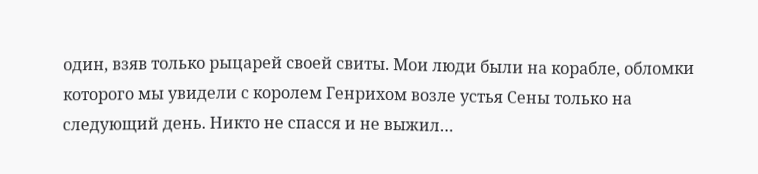один, взяв только рыцарей своей свиты. Мои люди были на корабле, обломки которого мы увидели с королем Генрихом возле устья Сены только на следующий день. Никто не спасся и не выжил…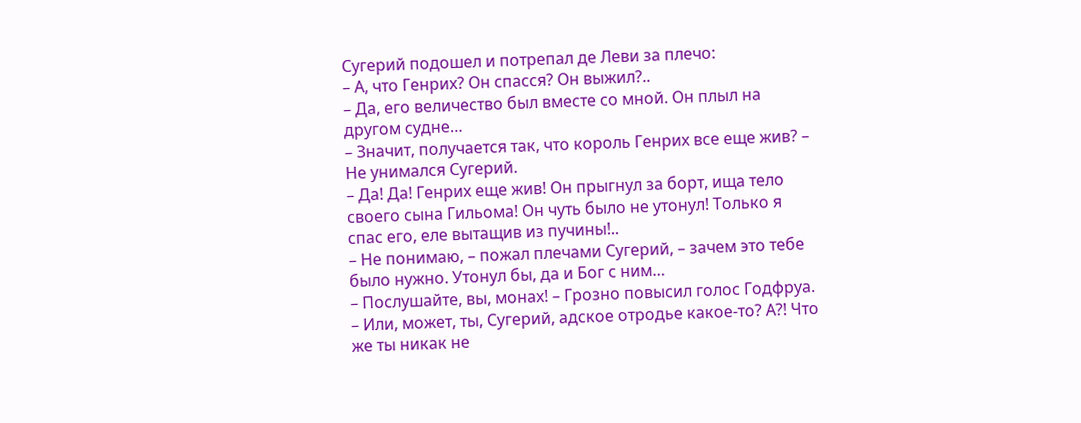Сугерий подошел и потрепал де Леви за плечо:
– А, что Генрих? Он спасся? Он выжил?..
– Да, его величество был вместе со мной. Он плыл на другом судне…
– Значит, получается так, что король Генрих все еще жив? – Не унимался Сугерий.
– Да! Да! Генрих еще жив! Он прыгнул за борт, ища тело своего сына Гильома! Он чуть было не утонул! Только я спас его, еле вытащив из пучины!..
– Не понимаю, – пожал плечами Сугерий, – зачем это тебе было нужно. Утонул бы, да и Бог с ним…
– Послушайте, вы, монах! – Грозно повысил голос Годфруа. – Или, может, ты, Сугерий, адское отродье какое-то? А?! Что же ты никак не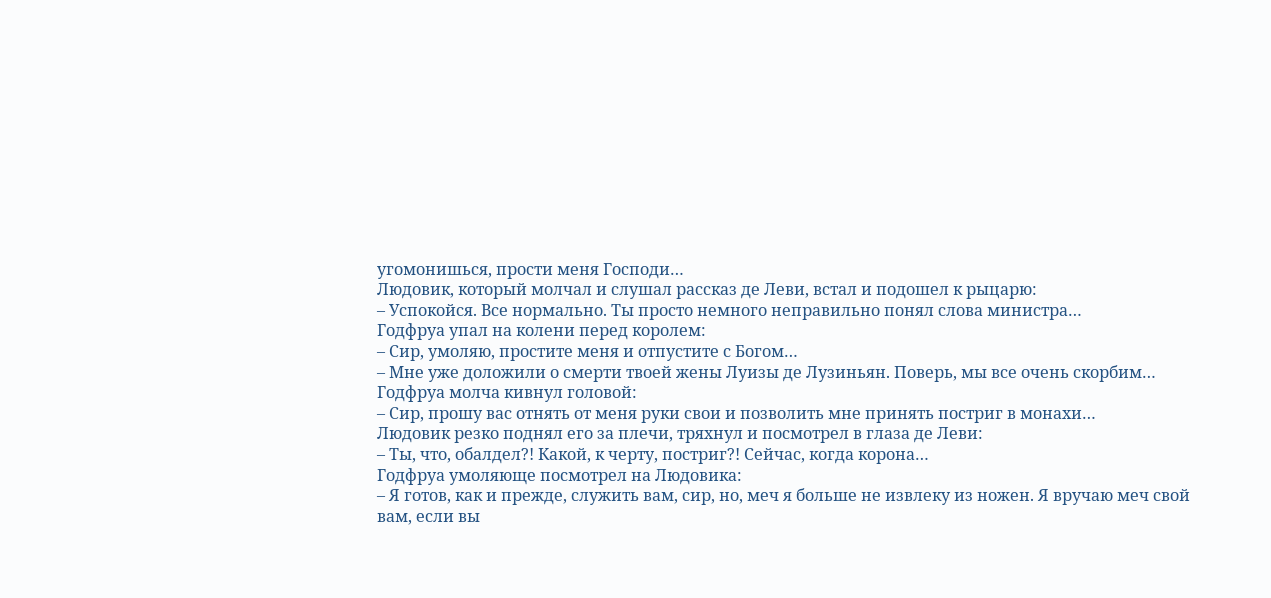угомонишься, прости меня Господи…
Людовик, который молчал и слушал рассказ де Леви, встал и подошел к рыцарю:
– Успокойся. Все нормально. Ты просто немного неправильно понял слова министра…
Годфруа упал на колени перед королем:
– Сир, умоляю, простите меня и отпустите с Богом…
– Мне уже доложили о смерти твоей жены Луизы де Лузиньян. Поверь, мы все очень скорбим…
Годфруа молча кивнул головой:
– Сир, прошу вас отнять от меня руки свои и позволить мне принять постриг в монахи…
Людовик резко поднял его за плечи, тряхнул и посмотрел в глаза де Леви:
– Ты, что, обалдел?! Какой, к черту, постриг?! Сейчас, когда корона…
Годфруа умоляюще посмотрел на Людовика:
– Я готов, как и прежде, служить вам, сир, но, меч я больше не извлеку из ножен. Я вручаю меч свой вам, если вы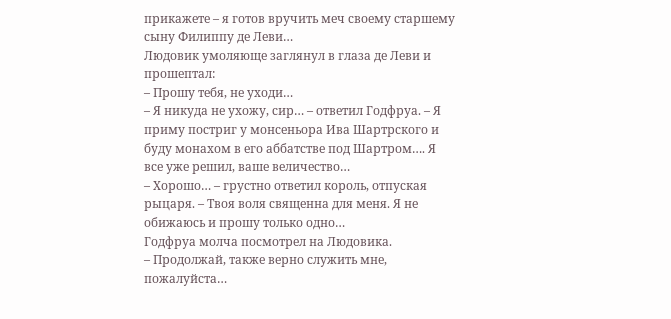прикажете – я готов вручить меч своему старшему сыну Филиппу де Леви…
Людовик умоляюще заглянул в глаза де Леви и прошептал:
– Прошу тебя, не уходи…
– Я никуда не ухожу, сир… – ответил Годфруа. – Я приму постриг у монсеньора Ива Шартрского и буду монахом в его аббатстве под Шартром…. Я все уже решил, ваше величество…
– Хорошо… – грустно ответил король, отпуская рыцаря. – Твоя воля священна для меня. Я не обижаюсь и прошу только одно…
Годфруа молча посмотрел на Людовика.
– Продолжай, также верно служить мне, пожалуйста…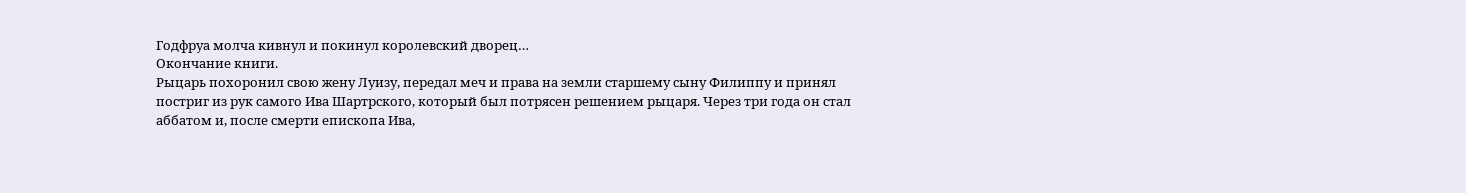Годфруа молча кивнул и покинул королевский дворец…
Окончание книги.
Рыцарь похоронил свою жену Луизу, передал меч и права на земли старшему сыну Филиппу и принял постриг из рук самого Ива Шартрского, который был потрясен решением рыцаря. Через три года он стал аббатом и, после смерти епископа Ива,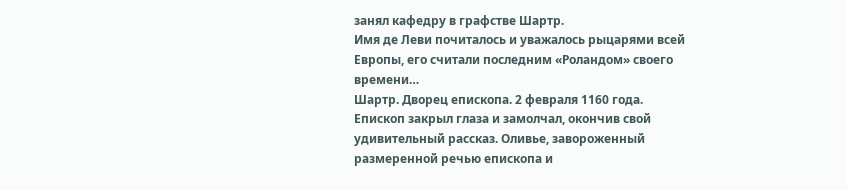занял кафедру в графстве Шартр.
Имя де Леви почиталось и уважалось рыцарями всей Европы, его считали последним «Роландом» своего времени…
Шартр. Дворец епископа. 2 февраля 1160 года.
Епископ закрыл глаза и замолчал, окончив свой удивительный рассказ. Оливье, завороженный размеренной речью епископа и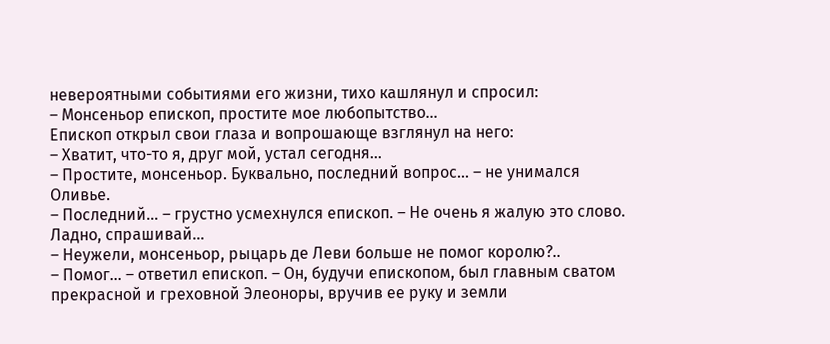невероятными событиями его жизни, тихо кашлянул и спросил:
– Монсеньор епископ, простите мое любопытство…
Епископ открыл свои глаза и вопрошающе взглянул на него:
– Хватит, что-то я, друг мой, устал сегодня…
– Простите, монсеньор. Буквально, последний вопрос… – не унимался Оливье.
– Последний… – грустно усмехнулся епископ. – Не очень я жалую это слово. Ладно, спрашивай…
– Неужели, монсеньор, рыцарь де Леви больше не помог королю?..
– Помог… – ответил епископ. – Он, будучи епископом, был главным сватом прекрасной и греховной Элеоноры, вручив ее руку и земли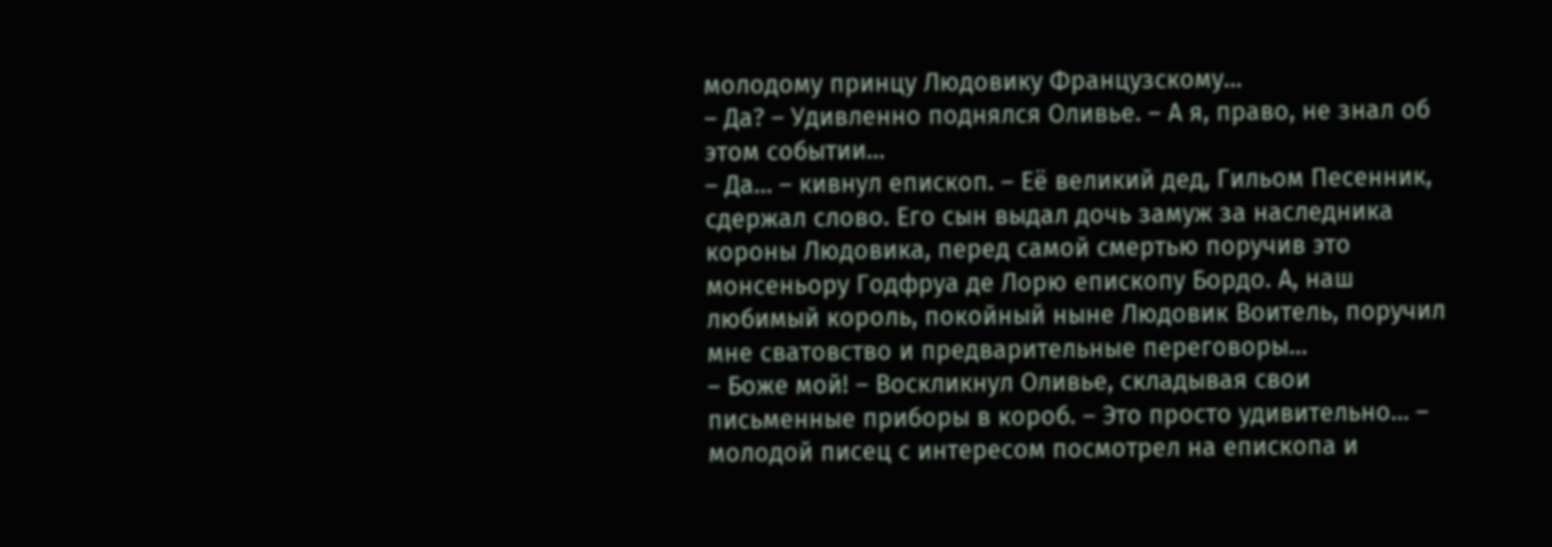молодому принцу Людовику Французскому…
– Да? – Удивленно поднялся Оливье. – А я, право, не знал об этом событии…
– Да… – кивнул епископ. – Её великий дед, Гильом Песенник, сдержал слово. Его сын выдал дочь замуж за наследника короны Людовика, перед самой смертью поручив это монсеньору Годфруа де Лорю епископу Бордо. А, наш любимый король, покойный ныне Людовик Воитель, поручил мне сватовство и предварительные переговоры…
– Боже мой! – Воскликнул Оливье, складывая свои письменные приборы в короб. – Это просто удивительно… – молодой писец с интересом посмотрел на епископа и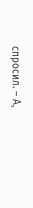спросил. – А,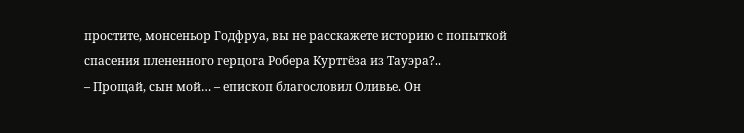простите, монсеньор Годфруа, вы не расскажете историю с попыткой спасения плененного герцога Робера Куртгёза из Тауэра?..
– Прощай, сын мой… – епископ благословил Оливье. Он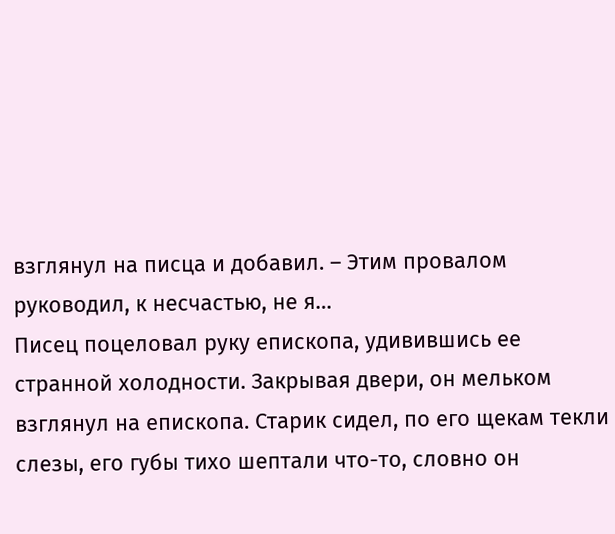взглянул на писца и добавил. – Этим провалом руководил, к несчастью, не я…
Писец поцеловал руку епископа, удивившись ее странной холодности. Закрывая двери, он мельком взглянул на епископа. Старик сидел, по его щекам текли слезы, его губы тихо шептали что-то, словно он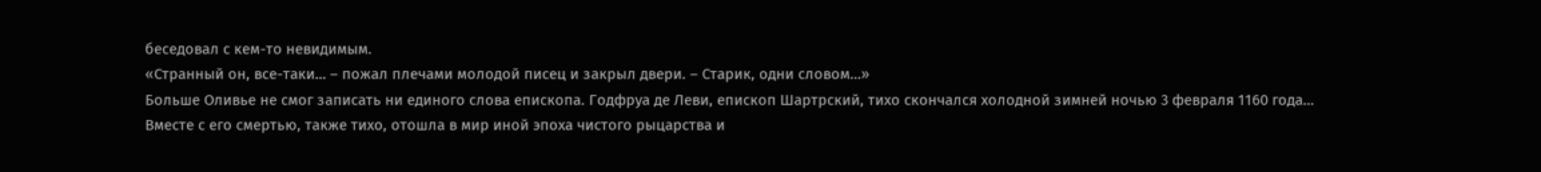беседовал с кем-то невидимым.
«Странный он, все-таки… – пожал плечами молодой писец и закрыл двери. – Старик, одни словом…»
Больше Оливье не смог записать ни единого слова епископа. Годфруа де Леви, епископ Шартрский, тихо скончался холодной зимней ночью 3 февраля 1160 года…
Вместе с его смертью, также тихо, отошла в мир иной эпоха чистого рыцарства и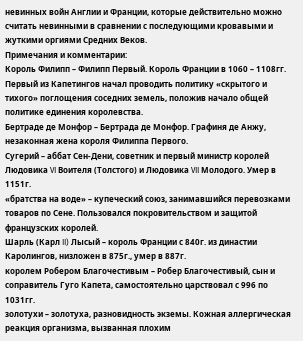невинных войн Англии и Франции, которые действительно можно считать невинными в сравнении с последующими кровавыми и жуткими оргиями Средних Веков.
Примечания и комментарии:
Король Филипп – Филипп Первый. Король Франции в 1060 – 1108гг. Первый из Капетингов начал проводить политику «скрытого и тихого» поглощения соседних земель, положив начало общей политике единения королевства.
Бертраде де Монфор – Бертрада де Монфор. Графиня де Анжу, незаконная жена короля Филиппа Первого.
Сугерий – аббат Сен-Дени, советник и первый министр королей Людовика VI Воителя (Толстого) и Людовика VII Молодого. Умер в 1151г.
«братства на воде» – купеческий союз, занимавшийся перевозками товаров по Сене. Пользовался покровительством и защитой французских королей.
Шарль (Карл II) Лысый – король Франции с 840г. из династии Каролингов, низложен в 875г., умер в 887г.
королем Робером Благочестивым – Робер Благочестивый, сын и соправитель Гуго Капета, самостоятельно царствовал с 996 по 1031гг.
золотухи – золотуха, разновидность экземы. Кожная аллергическая реакция организма, вызванная плохим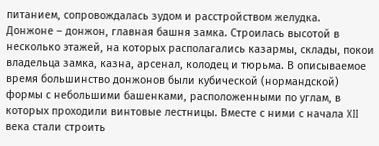питанием, сопровождалась зудом и расстройством желудка.
Донжоне – донжон, главная башня замка. Строилась высотой в несколько этажей, на которых располагались казармы, склады, покои владельца замка, казна, арсенал, колодец и тюрьма. В описываемое время большинство донжонов были кубической (нормандской) формы с небольшими башенками, расположенными по углам, в которых проходили винтовые лестницы. Вместе с ними с начала XII века стали строить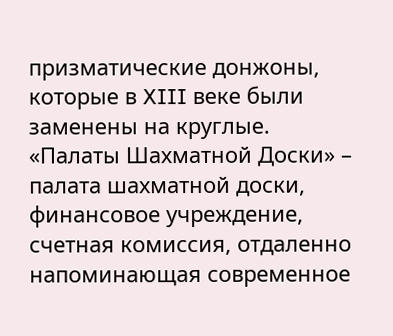призматические донжоны, которые в XIII веке были заменены на круглые.
«Палаты Шахматной Доски» – палата шахматной доски, финансовое учреждение, счетная комиссия, отдаленно напоминающая современное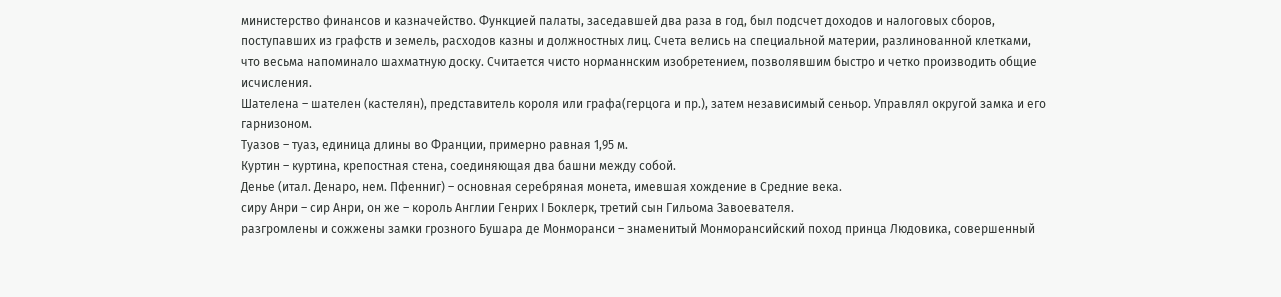министерство финансов и казначейство. Функцией палаты, заседавшей два раза в год, был подсчет доходов и налоговых сборов, поступавших из графств и земель, расходов казны и должностных лиц. Счета велись на специальной материи, разлинованной клетками, что весьма напоминало шахматную доску. Считается чисто норманнским изобретением, позволявшим быстро и четко производить общие исчисления.
Шателена – шателен (кастелян), представитель короля или графа(герцога и пр.), затем независимый сеньор. Управлял округой замка и его гарнизоном.
Туазов – туаз, единица длины во Франции, примерно равная 1,95 м.
Куртин – куртина, крепостная стена, соединяющая два башни между собой.
Денье (итал. Денаро, нем. Пфенниг) – основная серебряная монета, имевшая хождение в Средние века.
сиру Анри – сир Анри, он же – король Англии Генрих I Боклерк, третий сын Гильома Завоевателя.
разгромлены и сожжены замки грозного Бушара де Монморанси – знаменитый Монморансийский поход принца Людовика, совершенный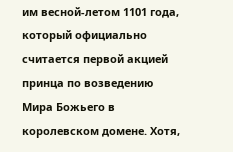им весной-летом 1101 года, который официально считается первой акцией принца по возведению Мира Божьего в королевском домене. Хотя,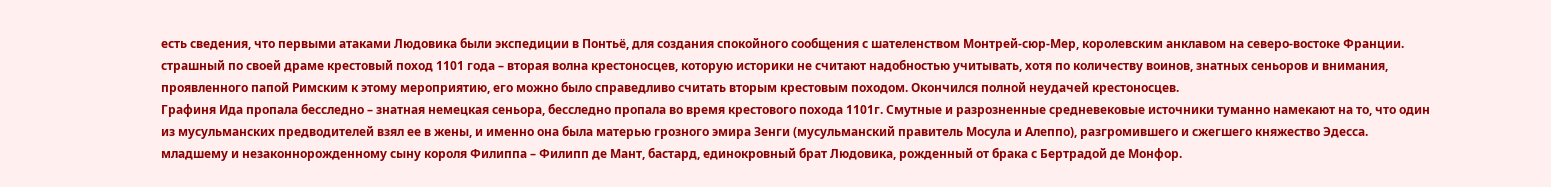есть сведения, что первыми атаками Людовика были экспедиции в Понтьё, для создания спокойного сообщения с шателенством Монтрей-сюр-Мер, королевским анклавом на северо-востоке Франции.
страшный по своей драме крестовый поход 1101 года – вторая волна крестоносцев, которую историки не считают надобностью учитывать, хотя по количеству воинов, знатных сеньоров и внимания, проявленного папой Римским к этому мероприятию, его можно было справедливо считать вторым крестовым походом. Окончился полной неудачей крестоносцев.
Графиня Ида пропала бесследно – знатная немецкая сеньора, бесследно пропала во время крестового похода 1101г. Смутные и разрозненные средневековые источники туманно намекают на то, что один из мусульманских предводителей взял ее в жены, и именно она была матерью грозного эмира Зенги (мусульманский правитель Мосула и Алеппо), разгромившего и сжегшего княжество Эдесса.
младшему и незаконнорожденному сыну короля Филиппа – Филипп де Мант, бастард, единокровный брат Людовика, рожденный от брака с Бертрадой де Монфор.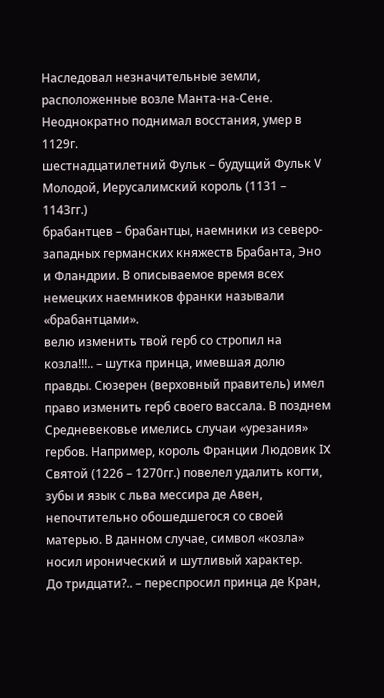Наследовал незначительные земли, расположенные возле Манта-на-Сене. Неоднократно поднимал восстания, умер в 1129г.
шестнадцатилетний Фульк – будущий Фульк V Молодой, Иерусалимский король (1131 – 1143гг.)
брабантцев – брабантцы, наемники из северо-западных германских княжеств Брабанта, Эно и Фландрии. В описываемое время всех немецких наемников франки называли «брабантцами».
велю изменить твой герб со стропил на козла!!!.. – шутка принца, имевшая долю правды. Сюзерен (верховный правитель) имел право изменить герб своего вассала. В позднем Средневековье имелись случаи «урезания» гербов. Например, король Франции Людовик IX Святой (1226 – 1270гг.) повелел удалить когти, зубы и язык с льва мессира де Авен, непочтительно обошедшегося со своей матерью. В данном случае, символ «козла» носил иронический и шутливый характер.
До тридцати?.. – переспросил принца де Кран,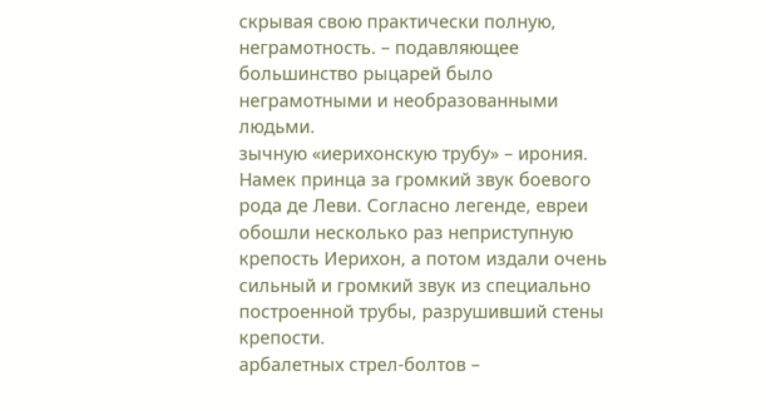скрывая свою практически полную, неграмотность. – подавляющее большинство рыцарей было неграмотными и необразованными людьми.
зычную «иерихонскую трубу» – ирония. Намек принца за громкий звук боевого рода де Леви. Согласно легенде, евреи обошли несколько раз неприступную крепость Иерихон, а потом издали очень сильный и громкий звук из специально построенной трубы, разрушивший стены крепости.
арбалетных стрел-болтов –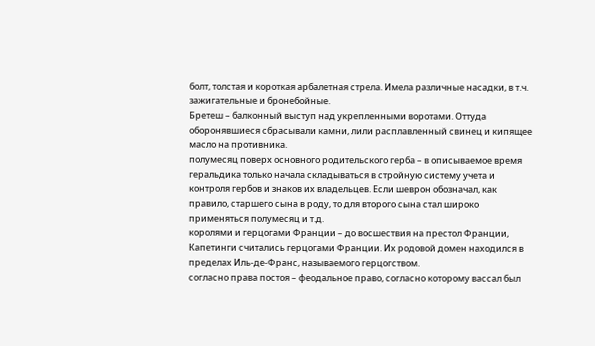болт, толстая и короткая арбалетная стрела. Имела различные насадки, в т.ч. зажигательные и бронебойные.
Бретеш – балконный выступ над укрепленными воротами. Оттуда оборонявшиеся сбрасывали камни, лили расплавленный свинец и кипящее масло на противника.
полумесяц поверх основного родительского герба – в описываемое время геральдика только начала складываться в стройную систему учета и контроля гербов и знаков их владельцев. Если шеврон обозначал, как правило, старшего сына в роду, то для второго сына стал широко применяться полумесяц и т.д.
королями и герцогами Франции – до восшествия на престол Франции, Капетинги считались герцогами Франции. Их родовой домен находился в пределах Иль-де-Франс, называемого герцогством.
согласно права постоя – феодальное право, согласно которому вассал был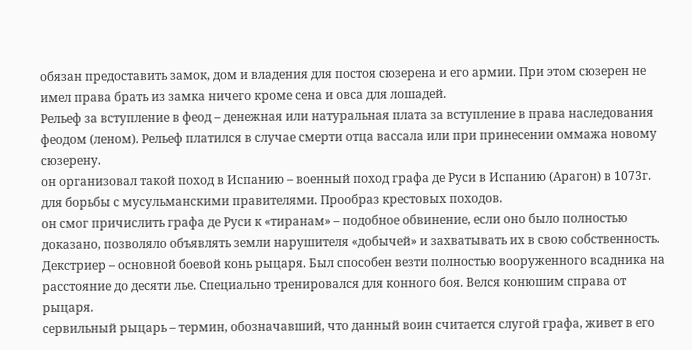обязан предоставить замок, дом и владения для постоя сюзерена и его армии. При этом сюзерен не имел права брать из замка ничего кроме сена и овса для лошадей.
Рельеф за вступление в феод – денежная или натуральная плата за вступление в права наследования феодом (леном). Рельеф платился в случае смерти отца вассала или при принесении оммажа новому сюзерену.
он организовал такой поход в Испанию – военный поход графа де Руси в Испанию (Арагон) в 1073г. для борьбы с мусульманскими правителями. Прообраз крестовых походов.
он смог причислить графа де Руси к «тиранам» – подобное обвинение, если оно было полностью доказано, позволяло объявлять земли нарушителя «добычей» и захватывать их в свою собственность.
Декстриер – основной боевой конь рыцаря. Был способен везти полностью вооруженного всадника на расстояние до десяти лье. Специально тренировался для конного боя. Велся конюшим справа от рыцаря.
сервильный рыцарь – термин, обозначавший, что данный воин считается слугой графа, живет в его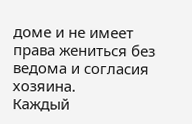доме и не имеет права жениться без ведома и согласия хозяина.
Каждый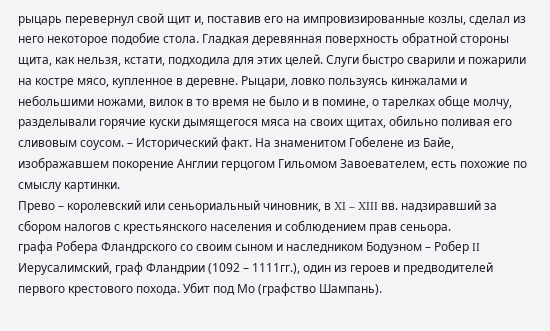рыцарь перевернул свой щит и, поставив его на импровизированные козлы, сделал из него некоторое подобие стола. Гладкая деревянная поверхность обратной стороны щита, как нельзя, кстати, подходила для этих целей. Слуги быстро сварили и пожарили на костре мясо, купленное в деревне. Рыцари, ловко пользуясь кинжалами и небольшими ножами, вилок в то время не было и в помине, о тарелках обще молчу, разделывали горячие куски дымящегося мяса на своих щитах, обильно поливая его сливовым соусом. – Исторический факт. На знаменитом Гобелене из Байе, изображавшем покорение Англии герцогом Гильомом Завоевателем, есть похожие по смыслу картинки.
Прево – королевский или сеньориальный чиновник, в XI – XIII вв. надзиравший за сбором налогов с крестьянского населения и соблюдением прав сеньора.
графа Робера Фландрского со своим сыном и наследником Бодуэном – Робер II Иерусалимский, граф Фландрии (1092 – 1111гг.), один из героев и предводителей первого крестового похода. Убит под Мо (графство Шампань).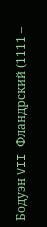Бодуэн VII Фландрский (1111 –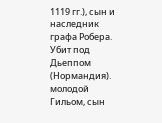1119 гг.), сын и наследник графа Робера. Убит под Дьеппом (Нормандия).
молодой Гильом, сын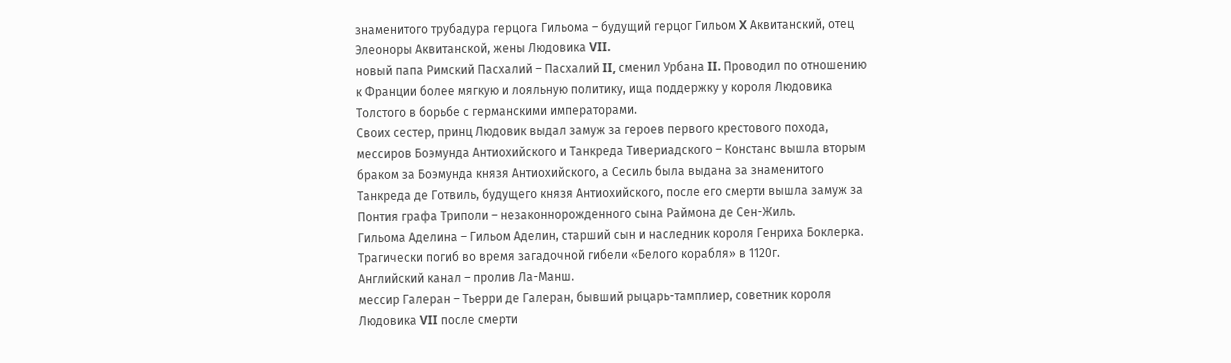знаменитого трубадура герцога Гильома – будущий герцог Гильом X Аквитанский, отец Элеоноры Аквитанской, жены Людовика VII.
новый папа Римский Пасхалий – Пасхалий II, сменил Урбана II. Проводил по отношению к Франции более мягкую и лояльную политику, ища поддержку у короля Людовика Толстого в борьбе с германскими императорами.
Своих сестер, принц Людовик выдал замуж за героев первого крестового похода, мессиров Боэмунда Антиохийского и Танкреда Тивериадского – Констанс вышла вторым браком за Боэмунда князя Антиохийского, а Сесиль была выдана за знаменитого Танкреда де Готвиль, будущего князя Антиохийского, после его смерти вышла замуж за Понтия графа Триполи – незаконнорожденного сына Раймона де Сен-Жиль.
Гильома Аделина – Гильом Аделин, старший сын и наследник короля Генриха Боклерка. Трагически погиб во время загадочной гибели «Белого корабля» в 1120г.
Английский канал – пролив Ла-Манш.
мессир Галеран – Тьерри де Галеран, бывший рыцарь-тамплиер, советник короля Людовика VII после смерти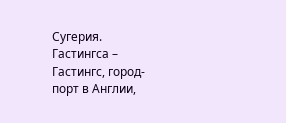Сугерия.
Гастингса – Гастингс, город-порт в Англии,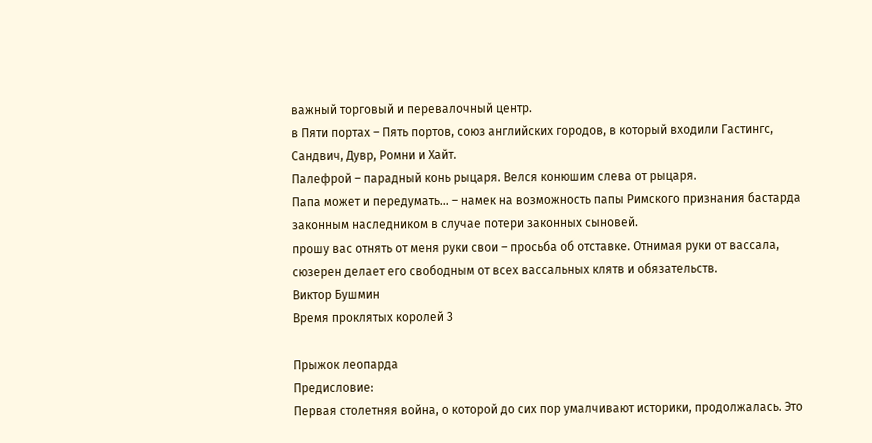важный торговый и перевалочный центр.
в Пяти портах – Пять портов, союз английских городов, в который входили Гастингс, Сандвич, Дувр, Ромни и Хайт.
Палефрой – парадный конь рыцаря. Велся конюшим слева от рыцаря.
Папа может и передумать… – намек на возможность папы Римского признания бастарда законным наследником в случае потери законных сыновей.
прошу вас отнять от меня руки свои – просьба об отставке. Отнимая руки от вассала, сюзерен делает его свободным от всех вассальных клятв и обязательств.
Виктор Бушмин
Время проклятых королей 3

Прыжок леопарда
Предисловие:
Первая столетняя война, о которой до сих пор умалчивают историки, продолжалась. Это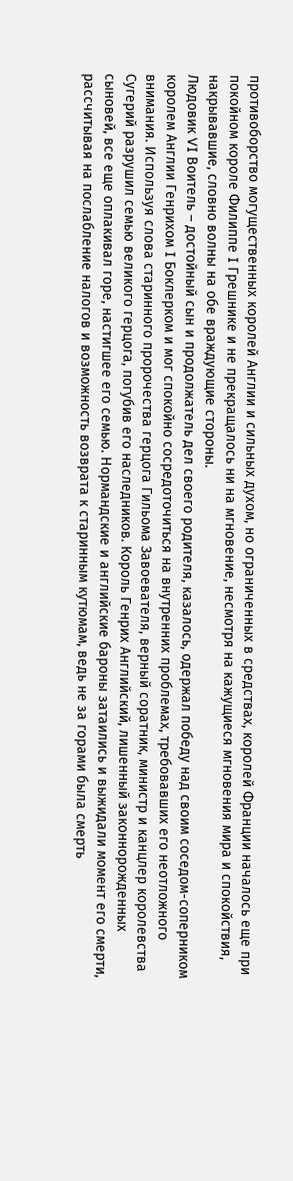противоборство могущественных королей Англии и сильных духом, но ограниченных в средствах, королей Франции началось еще при покойном короле Филиппе I Грешнике и не прекращалось ни на мгновение, несмотря на кажущиеся мгновения мира и спокойствия, накрывавшие, словно волны на обе враждующие стороны.
Людовик VI Воитель – достойный сын и продолжатель дел своего родителя, казалось, одержал победу над своим соседом-соперником королем Англии Генрихом I Боклерком и мог спокойно сосредоточиться на внутренних проблемах, требовавших его неотложного внимания. Используя слова старинного пророчества герцога Гильома Завоевателя, верный соратник, министр и канцлер королевства Сугерий разрушил семью великого герцога, погубив его наследников. Король Генрих Английский, лишенный законнорожденных сыновей, все еще оплакивал горе, настигшее его семью. Нормандские и английские бароны затаились и выжидали момент его смерти, рассчитывая на послабление налогов и возможность возврата к старинным кутюмам, ведь не за горами была смерть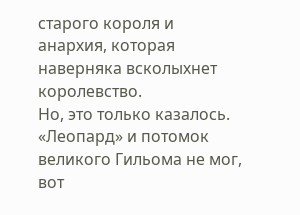старого короля и анархия, которая наверняка всколыхнет королевство.
Но, это только казалось. «Леопард» и потомок великого Гильома не мог, вот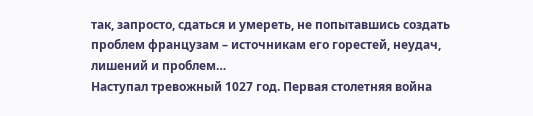так, запросто, сдаться и умереть, не попытавшись создать проблем французам – источникам его горестей, неудач, лишений и проблем…
Наступал тревожный 1027 год. Первая столетняя война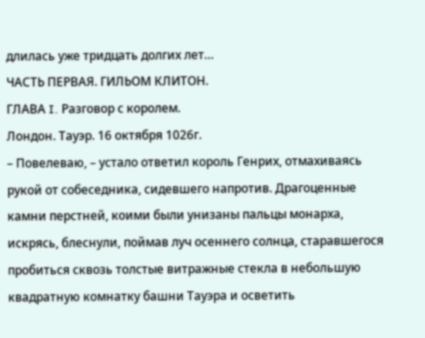длилась уже тридцать долгих лет…
ЧАСТЬ ПЕРВАЯ. ГИЛЬОМ КЛИТОН.
ГЛАВА I. Разговор с королем.
Лондон. Тауэр. 16 октября 1026г.
– Повелеваю, – устало ответил король Генрих, отмахиваясь рукой от собеседника, сидевшего напротив. Драгоценные камни перстней, коими были унизаны пальцы монарха, искрясь, блеснули, поймав луч осеннего солнца, старавшегося пробиться сквозь толстые витражные стекла в небольшую квадратную комнатку башни Тауэра и осветить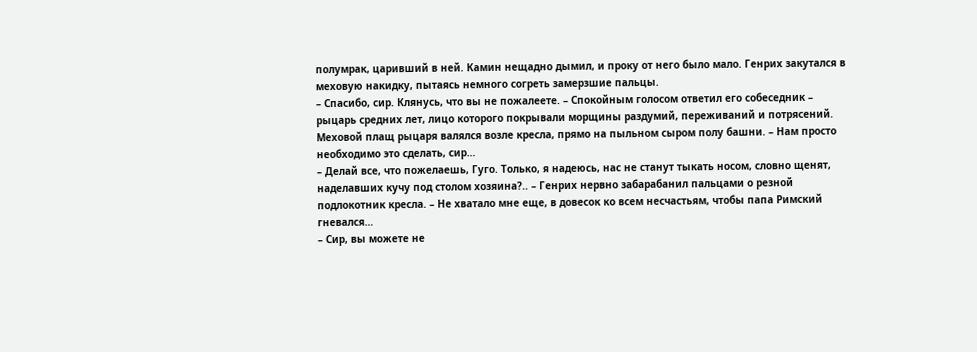полумрак, царивший в ней. Камин нещадно дымил, и проку от него было мало. Генрих закутался в меховую накидку, пытаясь немного согреть замерзшие пальцы.
– Спасибо, сир. Клянусь, что вы не пожалеете. – Спокойным голосом ответил его собеседник – рыцарь средних лет, лицо которого покрывали морщины раздумий, переживаний и потрясений. Меховой плащ рыцаря валялся возле кресла, прямо на пыльном сыром полу башни. – Нам просто необходимо это сделать, сир…
– Делай все, что пожелаешь, Гуго. Только, я надеюсь, нас не станут тыкать носом, словно щенят, наделавших кучу под столом хозяина?.. – Генрих нервно забарабанил пальцами о резной подлокотник кресла. – Не хватало мне еще, в довесок ко всем несчастьям, чтобы папа Римский гневался…
– Сир, вы можете не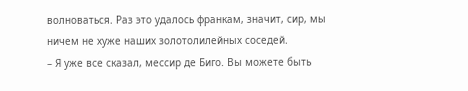волноваться. Раз это удалось франкам, значит, сир, мы ничем не хуже наших золотолилейных соседей.
– Я уже все сказал, мессир де Биго. Вы можете быть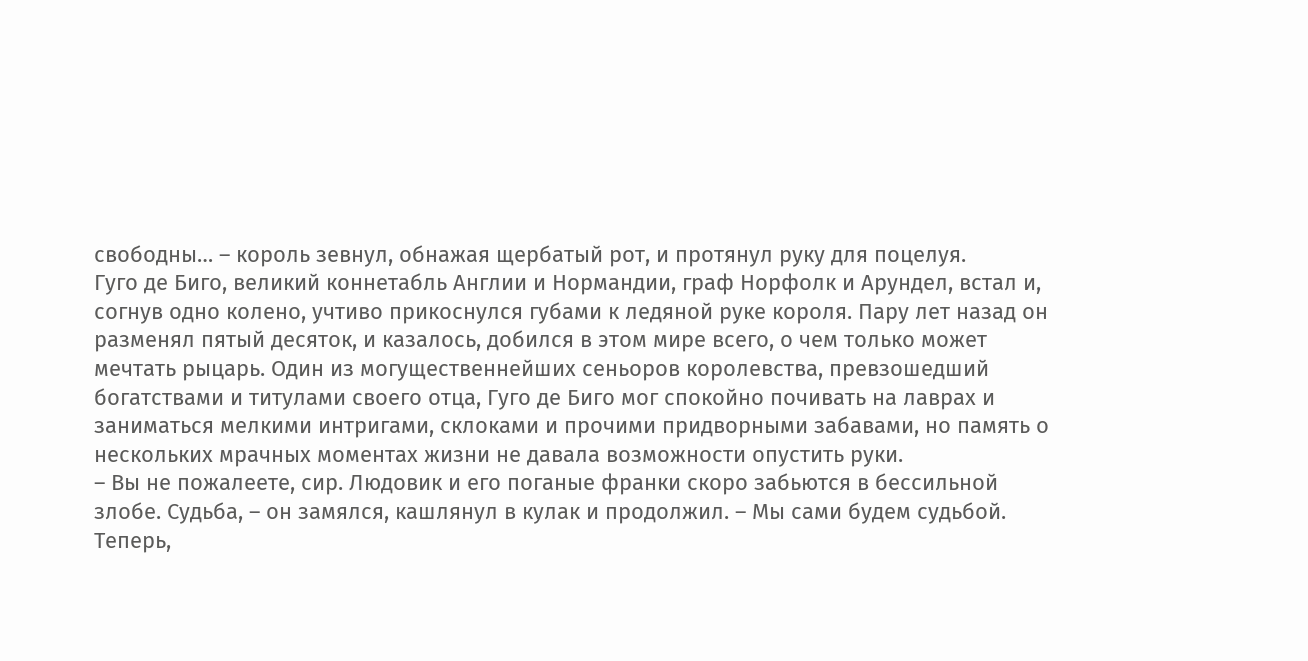свободны… – король зевнул, обнажая щербатый рот, и протянул руку для поцелуя.
Гуго де Биго, великий коннетабль Англии и Нормандии, граф Норфолк и Арундел, встал и, согнув одно колено, учтиво прикоснулся губами к ледяной руке короля. Пару лет назад он разменял пятый десяток, и казалось, добился в этом мире всего, о чем только может мечтать рыцарь. Один из могущественнейших сеньоров королевства, превзошедший богатствами и титулами своего отца, Гуго де Биго мог спокойно почивать на лаврах и заниматься мелкими интригами, склоками и прочими придворными забавами, но память о нескольких мрачных моментах жизни не давала возможности опустить руки.
– Вы не пожалеете, сир. Людовик и его поганые франки скоро забьются в бессильной злобе. Судьба, – он замялся, кашлянул в кулак и продолжил. – Мы сами будем судьбой. Теперь,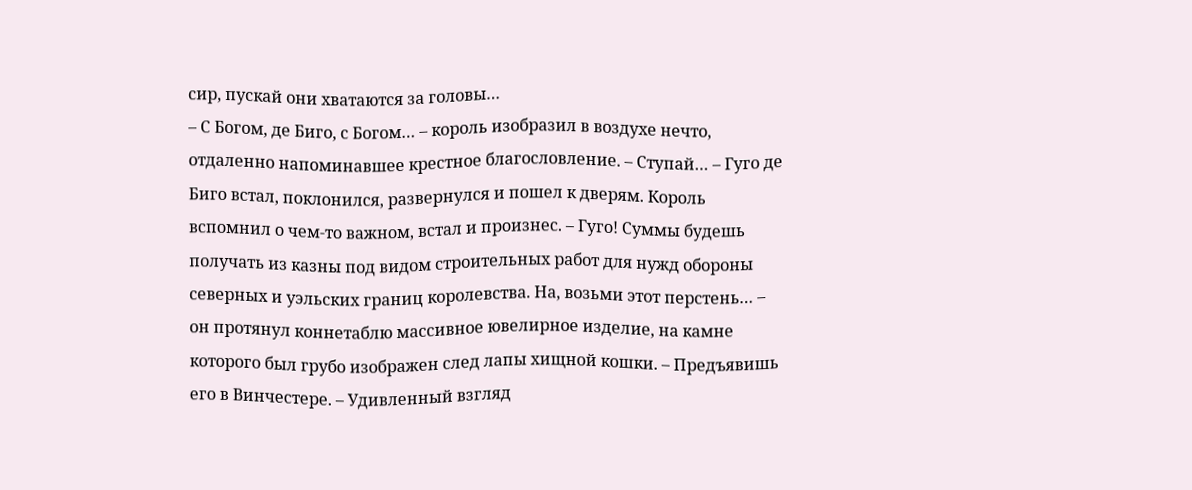сир, пускай они хватаются за головы…
– С Богом, де Биго, с Богом… – король изобразил в воздухе нечто, отдаленно напоминавшее крестное благословление. – Ступай… – Гуго де Биго встал, поклонился, развернулся и пошел к дверям. Король вспомнил о чем-то важном, встал и произнес. – Гуго! Суммы будешь получать из казны под видом строительных работ для нужд обороны северных и уэльских границ королевства. На, возьми этот перстень… – он протянул коннетаблю массивное ювелирное изделие, на камне которого был грубо изображен след лапы хищной кошки. – Предъявишь его в Винчестере. – Удивленный взгляд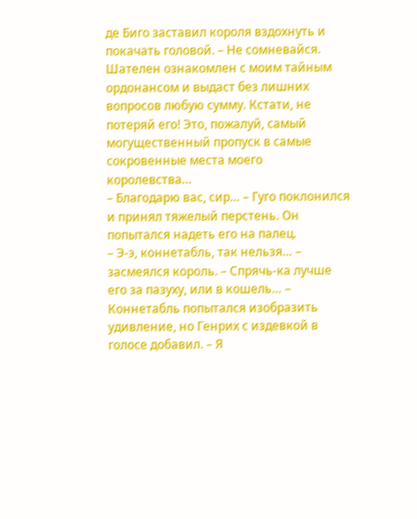де Биго заставил короля вздохнуть и покачать головой. – Не сомневайся. Шателен ознакомлен с моим тайным ордонансом и выдаст без лишних вопросов любую сумму. Кстати, не потеряй его! Это, пожалуй, самый могущественный пропуск в самые сокровенные места моего королевства…
– Благодарю вас, сир… – Гуго поклонился и принял тяжелый перстень. Он попытался надеть его на палец.
– Э-э, коннетабль, так нельзя… – засмеялся король. – Спрячь-ка лучше его за пазуху, или в кошель… – Коннетабль попытался изобразить удивление, но Генрих с издевкой в голосе добавил. – Я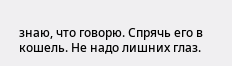знаю, что говорю. Спрячь его в кошель. Не надо лишних глаз.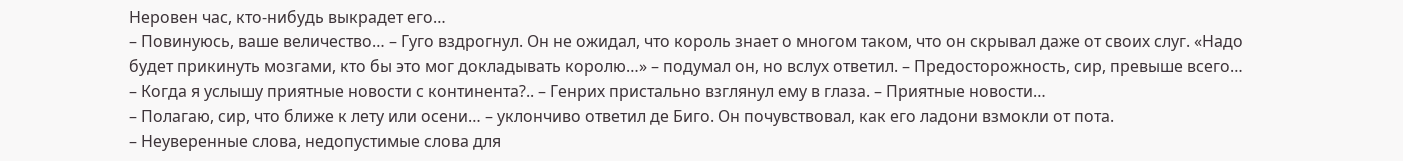Неровен час, кто-нибудь выкрадет его…
– Повинуюсь, ваше величество… – Гуго вздрогнул. Он не ожидал, что король знает о многом таком, что он скрывал даже от своих слуг. «Надо будет прикинуть мозгами, кто бы это мог докладывать королю…» – подумал он, но вслух ответил. – Предосторожность, сир, превыше всего…
– Когда я услышу приятные новости с континента?.. – Генрих пристально взглянул ему в глаза. – Приятные новости…
– Полагаю, сир, что ближе к лету или осени… – уклончиво ответил де Биго. Он почувствовал, как его ладони взмокли от пота.
– Неуверенные слова, недопустимые слова для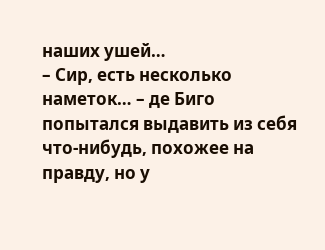наших ушей…
– Сир, есть несколько наметок… – де Биго попытался выдавить из себя что-нибудь, похожее на правду, но у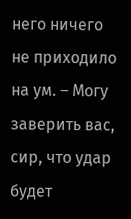него ничего не приходило на ум. – Могу заверить вас, сир, что удар будет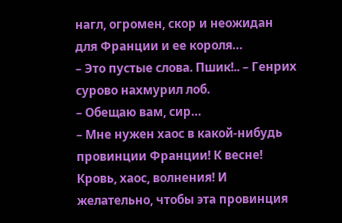нагл, огромен, скор и неожидан для Франции и ее короля…
– Это пустые слова. Пшик!.. – Генрих сурово нахмурил лоб.
– Обещаю вам, сир…
– Мне нужен хаос в какой-нибудь провинции Франции! К весне! Кровь, хаос, волнения! И желательно, чтобы эта провинция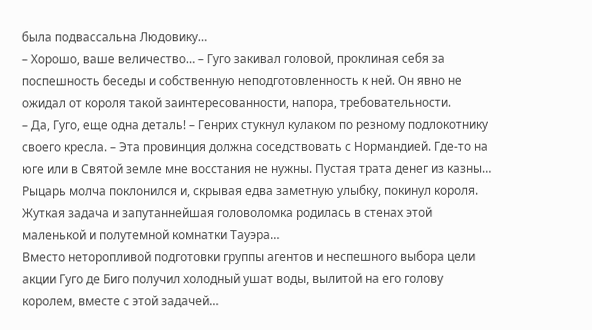была подвассальна Людовику…
– Хорошо, ваше величество… – Гуго закивал головой, проклиная себя за поспешность беседы и собственную неподготовленность к ней. Он явно не ожидал от короля такой заинтересованности, напора, требовательности.
– Да, Гуго, еще одна деталь! – Генрих стукнул кулаком по резному подлокотнику своего кресла. – Эта провинция должна соседствовать с Нормандией. Где-то на юге или в Святой земле мне восстания не нужны. Пустая трата денег из казны…
Рыцарь молча поклонился и, скрывая едва заметную улыбку, покинул короля.
Жуткая задача и запутаннейшая головоломка родилась в стенах этой маленькой и полутемной комнатки Тауэра…
Вместо неторопливой подготовки группы агентов и неспешного выбора цели акции Гуго де Биго получил холодный ушат воды, вылитой на его голову королем, вместе с этой задачей…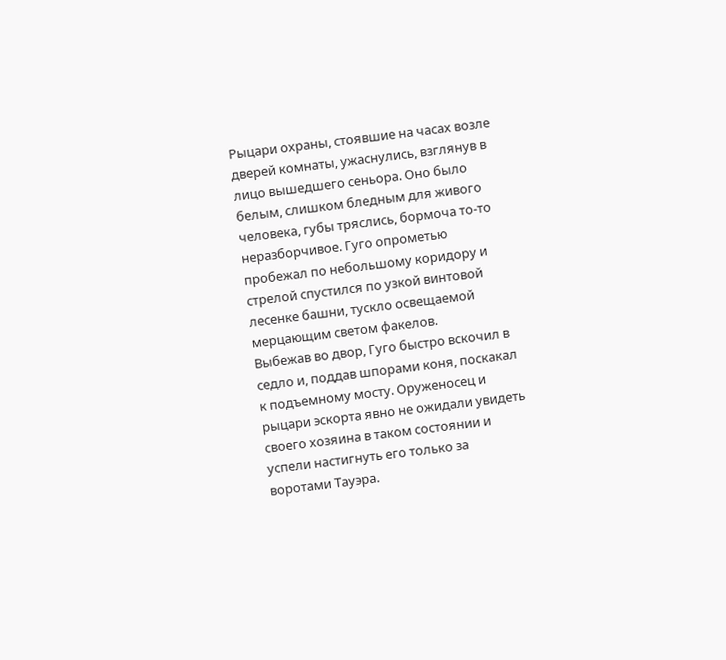Рыцари охраны, стоявшие на часах возле дверей комнаты, ужаснулись, взглянув в лицо вышедшего сеньора. Оно было белым, слишком бледным для живого человека, губы тряслись, бормоча то-то неразборчивое. Гуго опрометью пробежал по небольшому коридору и стрелой спустился по узкой винтовой лесенке башни, тускло освещаемой мерцающим светом факелов.
Выбежав во двор, Гуго быстро вскочил в седло и, поддав шпорами коня, поскакал к подъемному мосту. Оруженосец и рыцари эскорта явно не ожидали увидеть своего хозяина в таком состоянии и успели настигнуть его только за воротами Тауэра.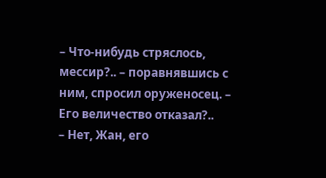– Что-нибудь стряслось, мессир?.. – поравнявшись с ним, спросил оруженосец. – Его величество отказал?..
– Нет, Жан, его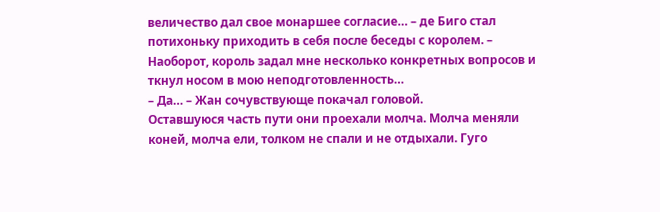величество дал свое монаршее согласие… – де Биго стал потихоньку приходить в себя после беседы с королем. – Наоборот, король задал мне несколько конкретных вопросов и ткнул носом в мою неподготовленность…
– Да… – Жан сочувствующе покачал головой.
Оставшуюся часть пути они проехали молча. Молча меняли коней, молча ели, толком не спали и не отдыхали. Гуго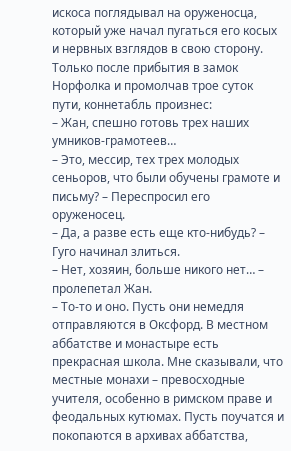искоса поглядывал на оруженосца, который уже начал пугаться его косых и нервных взглядов в свою сторону.
Только после прибытия в замок Норфолка и промолчав трое суток пути, коннетабль произнес:
– Жан, спешно готовь трех наших умников-грамотеев…
– Это, мессир, тех трех молодых сеньоров, что были обучены грамоте и письму? – Переспросил его оруженосец.
– Да, а разве есть еще кто-нибудь? – Гуго начинал злиться.
– Нет, хозяин, больше никого нет… – пролепетал Жан.
– То-то и оно. Пусть они немедля отправляются в Оксфорд. В местном аббатстве и монастыре есть прекрасная школа. Мне сказывали, что местные монахи – превосходные учителя, особенно в римском праве и феодальных кутюмах. Пусть поучатся и покопаются в архивах аббатства,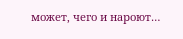может, чего и нароют…